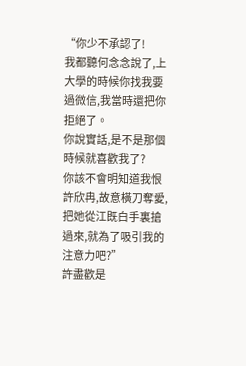“你少不承認了!
我都聽何念念說了,上大學的時候你找我要過微信,我當時還把你拒絕了。
你說實話,是不是那個時候就喜歡我了?
你該不會明知道我恨許欣冉,故意橫刀奪愛,把她從江既白手裏搶過來,就為了吸引我的注意力吧?”
許盡歡是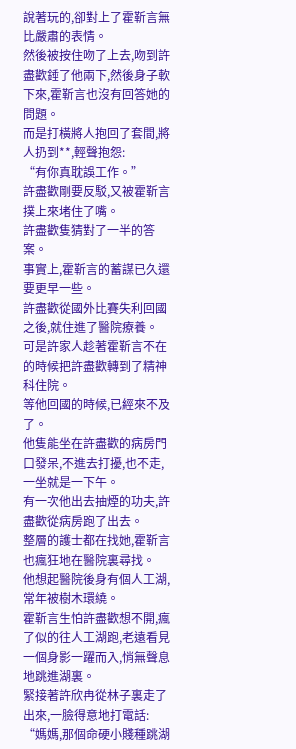說著玩的,卻對上了霍靳言無比嚴肅的表情。
然後被按住吻了上去,吻到許盡歡錘了他兩下,然後身子軟下來,霍靳言也沒有回答她的問題。
而是打橫將人抱回了套間,將人扔到**,輕聲抱怨:
“有你真耽誤工作。”
許盡歡剛要反駁,又被霍靳言撲上來堵住了嘴。
許盡歡隻猜對了一半的答案。
事實上,霍靳言的蓄謀已久還要更早一些。
許盡歡從國外比賽失利回國之後,就住進了醫院療養。
可是許家人趁著霍靳言不在的時候把許盡歡轉到了精神科住院。
等他回國的時候,已經來不及了。
他隻能坐在許盡歡的病房門口發呆,不進去打擾,也不走,一坐就是一下午。
有一次他出去抽煙的功夫,許盡歡從病房跑了出去。
整層的護士都在找她,霍靳言也瘋狂地在醫院裏尋找。
他想起醫院後身有個人工湖,常年被樹木環繞。
霍靳言生怕許盡歡想不開,瘋了似的往人工湖跑,老遠看見一個身影一躍而入,悄無聲息地跳進湖裏。
緊接著許欣冉從林子裏走了出來,一臉得意地打電話:
“媽媽,那個命硬小賤種跳湖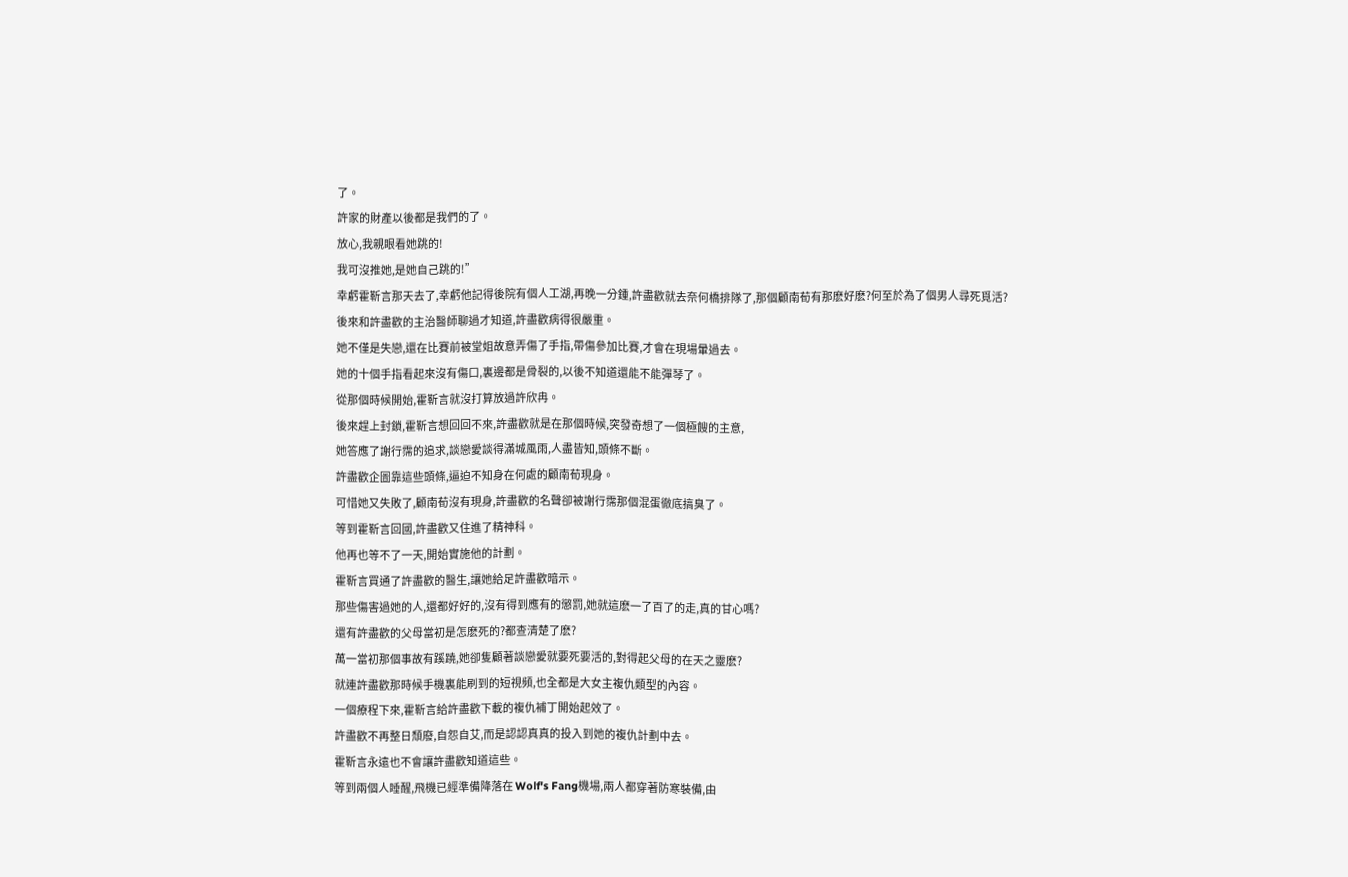了。
許家的財產以後都是我們的了。
放心,我親眼看她跳的!
我可沒推她,是她自己跳的!”
幸虧霍靳言那天去了,幸虧他記得後院有個人工湖,再晚一分鍾,許盡歡就去奈何橋排隊了,那個顧南荀有那麽好麽?何至於為了個男人尋死覓活?
後來和許盡歡的主治醫師聊過才知道,許盡歡病得很嚴重。
她不僅是失戀,還在比賽前被堂姐故意弄傷了手指,帶傷參加比賽,才會在現場暈過去。
她的十個手指看起來沒有傷口,裏邊都是骨裂的,以後不知道還能不能彈琴了。
從那個時候開始,霍靳言就沒打算放過許欣冉。
後來趕上封鎖,霍靳言想回回不來,許盡歡就是在那個時候,突發奇想了一個極餿的主意,
她答應了謝行霈的追求,談戀愛談得滿城風雨,人盡皆知,頭條不斷。
許盡歡企圖靠這些頭條,逼迫不知身在何處的顧南荀現身。
可惜她又失敗了,顧南荀沒有現身,許盡歡的名聲卻被謝行霈那個混蛋徹底搞臭了。
等到霍靳言回國,許盡歡又住進了精神科。
他再也等不了一天,開始實施他的計劃。
霍靳言買通了許盡歡的醫生,讓她給足許盡歡暗示。
那些傷害過她的人,還都好好的,沒有得到應有的懲罰,她就這麽一了百了的走,真的甘心嗎?
還有許盡歡的父母當初是怎麽死的?都查清楚了麽?
萬一當初那個事故有蹊蹺,她卻隻顧著談戀愛就要死要活的,對得起父母的在天之靈麽?
就連許盡歡那時候手機裏能刷到的短視頻,也全都是大女主複仇類型的內容。
一個療程下來,霍靳言給許盡歡下載的複仇補丁開始起效了。
許盡歡不再整日頹廢,自怨自艾,而是認認真真的投入到她的複仇計劃中去。
霍靳言永遠也不會讓許盡歡知道這些。
等到兩個人睡醒,飛機已經準備降落在 Wolf's Fang機場,兩人都穿著防寒裝備,由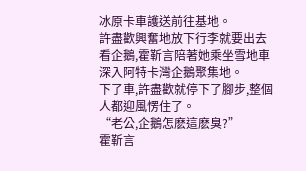冰原卡車護送前往基地。
許盡歡興奮地放下行李就要出去看企鵝,霍靳言陪著她乘坐雪地車深入阿特卡灣企鵝聚集地。
下了車,許盡歡就停下了腳步,整個人都迎風愣住了。
“老公,企鵝怎麽這麽臭?”
霍靳言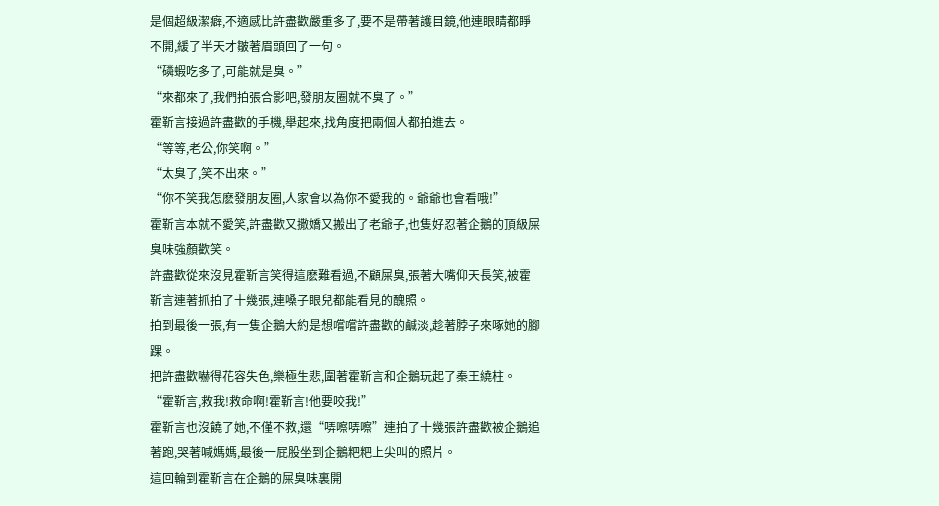是個超級潔癖,不適感比許盡歡嚴重多了,要不是帶著護目鏡,他連眼睛都睜不開,緩了半天才皺著眉頭回了一句。
“磷蝦吃多了,可能就是臭。”
“來都來了,我們拍張合影吧,發朋友圈就不臭了。”
霍靳言接過許盡歡的手機,舉起來,找角度把兩個人都拍進去。
“等等,老公,你笑啊。”
“太臭了,笑不出來。”
“你不笑我怎麽發朋友圈,人家會以為你不愛我的。爺爺也會看哦!”
霍靳言本就不愛笑,許盡歡又撒嬌又搬出了老爺子,也隻好忍著企鵝的頂級屎臭味強顏歡笑。
許盡歡從來沒見霍靳言笑得這麽難看過,不顧屎臭,張著大嘴仰天長笑,被霍靳言連著抓拍了十幾張,連嗓子眼兒都能看見的醜照。
拍到最後一張,有一隻企鵝大約是想嚐嚐許盡歡的鹹淡,趁著脖子來啄她的腳踝。
把許盡歡嚇得花容失色,樂極生悲,圍著霍靳言和企鵝玩起了秦王繞柱。
“霍靳言,救我!救命啊!霍靳言!他要咬我!”
霍靳言也沒饒了她,不僅不救,還“哢嚓哢嚓”連拍了十幾張許盡歡被企鵝追著跑,哭著喊媽媽,最後一屁股坐到企鵝粑粑上尖叫的照片。
這回輪到霍靳言在企鵝的屎臭味裏開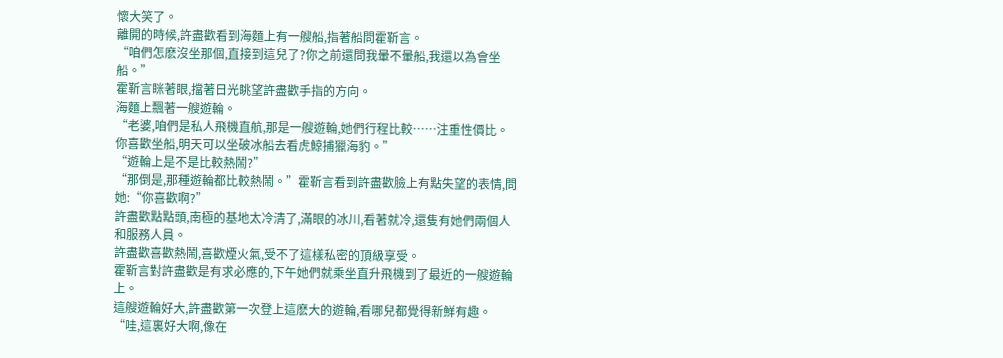懷大笑了。
離開的時候,許盡歡看到海麵上有一艘船,指著船問霍靳言。
“咱們怎麽沒坐那個,直接到這兒了?你之前還問我暈不暈船,我還以為會坐船。”
霍靳言眯著眼,擋著日光眺望許盡歡手指的方向。
海麵上飄著一艘遊輪。
“老婆,咱們是私人飛機直航,那是一艘遊輪,她們行程比較……注重性價比。
你喜歡坐船,明天可以坐破冰船去看虎鯨捕獵海豹。”
“遊輪上是不是比較熱鬧?”
“那倒是,那種遊輪都比較熱鬧。”霍靳言看到許盡歡臉上有點失望的表情,問她:“你喜歡啊?”
許盡歡點點頭,南極的基地太冷清了,滿眼的冰川,看著就冷,還隻有她們兩個人和服務人員。
許盡歡喜歡熱鬧,喜歡煙火氣,受不了這樣私密的頂級享受。
霍靳言對許盡歡是有求必應的,下午她們就乘坐直升飛機到了最近的一艘遊輪上。
這艘遊輪好大,許盡歡第一次登上這麽大的遊輪,看哪兒都覺得新鮮有趣。
“哇,這裏好大啊,像在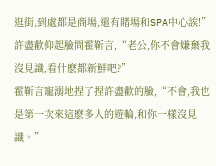逛街,到處都是商場,還有賭場和SPA中心誒!”
許盡歡仰起臉問霍靳言,“老公,你不會嫌棄我沒見識,看什麽都新鮮吧?”
霍靳言寵溺地捏了捏許盡歡的臉,“不會,我也是第一次來這麽多人的遊輪,和你一樣沒見識。”